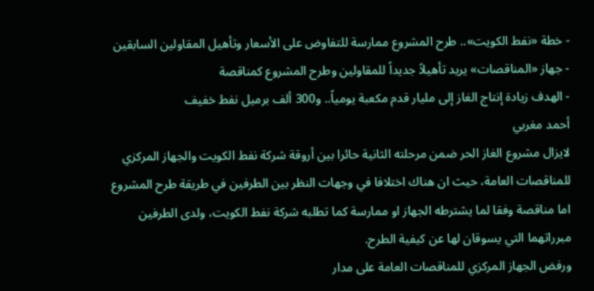- خطة «نفط الكويت».. طرح المشروع ممارسة للتفاوض على الأسعار وتأهيل المقاولين السابقين
- جهاز «المناقصات» يريد تأهيلاً جديداً للمقاولين وطرح المشروع كمناقصة
- الهدف زيادة إنتاج الغاز إلى مليار قدم مكعبة يومياً.. و300 ألف برميل نفط خفيف
أحمد مغربي
لايزال مشروع الغاز الحر ضمن مرحلته الثانية حائرا بين أروقة شركة نفط الكويت والجهاز المركزي للمناقصات العامة، حيث ان هناك اختلافا في وجهات النظر بين الطرفين في طريقة طرح المشروع اما مناقصة وفقا لما يشترطه الجهاز او ممارسة كما تطلبه شركة نفط الكويت، ولدى الطرفين مبرراتهما التي يسوقان لها عن كيفية الطرح.
ورفض الجهاز المركزي للمناقصات العامة على مدار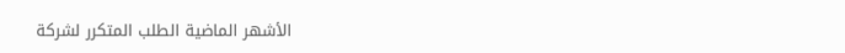الأشهر الماضية الطلب المتكرر لشركة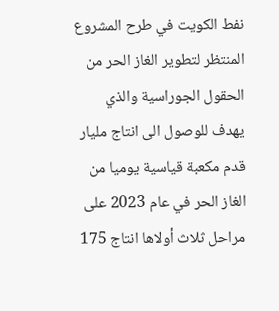نفط الكويت في طرح المشروع المنتظر لتطوير الغاز الحر من الحقول الجوراسية والذي يهدف للوصول الى انتاج مليار قدم مكعبة قياسية يوميا من الغاز الحر في عام 2023 على مراحل ثلاث أولاها انتاج 175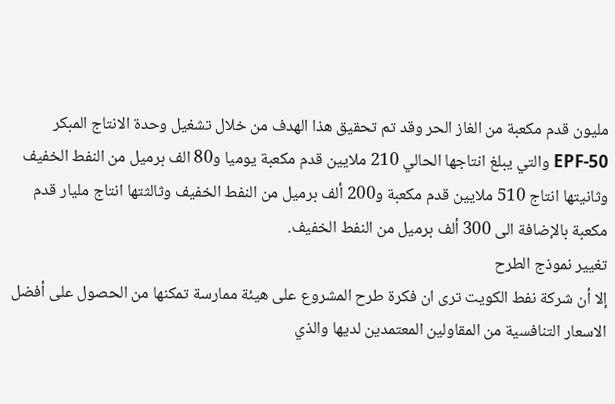مليون قدم مكعبة من الغاز الحر وقد تم تحقيق هذا الهدف من خلال تشغيل وحدة الانتاج المبكر EPF-50 والتي يبلغ انتاجها الحالي 210 ملايين قدم مكعبة يوميا و80 الف برميل من النفط الخفيف وثانيتها انتاج 510 ملايين قدم مكعبة و200 ألف برميل من النفط الخفيف وثالثتها انتاج مليار قدم مكعبة بالإضافة الى 300 ألف برميل من النفط الخفيف.
تغيير نموذج الطرح
إلا أن شركة نفط الكويت ترى ان فكرة طرح المشروع على هيئة ممارسة تمكنها من الحصول على أفضل الاسعار التنافسية من المقاولين المعتمدين لديها والذي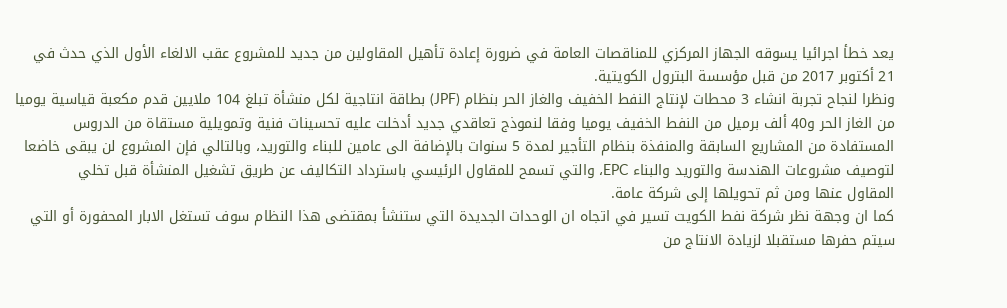يعد خطأ اجرائيا يسوقه الجهاز المركزي للمناقصات العامة في ضرورة إعادة تأهيل المقاولين من جديد للمشروع عقب الالغاء الأول الذي حدث في 21 أكتوبر 2017 من قبل مؤسسة البترول الكويتية.
ونظرا لنجاح تجربة انشاء 3 محطات لإنتاج النفط الخفيف والغاز الحر بنظام (JPF) بطاقة انتاجية لكل منشأة تبلغ 104 ملايين قدم مكعبة قياسية يوميا من الغاز الحر و40 ألف برميل من النفط الخفيف يوميا وفقا لنموذج تعاقدي جديد أدخلت عليه تحسينات فنية وتمويلية مستقاة من الدروس المستفادة من المشاريع السابقة والمنفذة بنظام التأجير لمدة 5 سنوات بالإضافة الى عامين للبناء والتوريد، وبالتالي فإن المشروع لن يبقى خاضعا لتوصيف مشروعات الهندسة والتوريد والبناء EPC، والتي تسمح للمقاول الرئيسي باسترداد التكاليف عن طريق تشغيل المنشأة قبل تخلي
المقاول عنها ومن ثم تحويلها إلى شركة عامة.
كما ان وجهة نظر شركة نفط الكويت تسير في اتجاه ان الوحدات الجديدة التي ستنشأ بمقتضى هذا النظام سوف تستغل الابار المحفورة أو التي سيتم حفرها مستقبلا لزيادة الانتاج من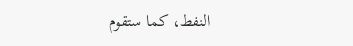النفط، كما ستقوم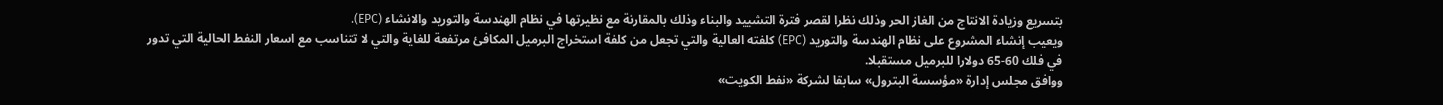بتسريع وزيادة الانتاج من الغاز الحر وذلك نظرا لقصر فترة التشييد والبناء وذلك بالمقارنة مع نظيرتها في نظام الهندسة والتوريد والانشاء (EPC).
ويعيب إنشاء المشروع على نظام الهندسة والتوريد (EPC) كلفته العالية والتي تجعل من كلفة استخراج البرميل المكافئ مرتفعة للغاية والتي لا تتناسب مع اسعار النفط الحالية التي تدور في فلك 60-65 دولارا للبرميل مستقبلا.
ووافق مجلس إدارة «مؤسسة البترول» سابقا لشركة «نفط الكويت»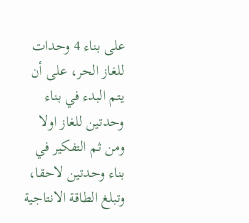على بناء 4 وحدات للغاز الحر، على أن يتم البدء في بناء وحدتين للغاز اولا ومن ثم التفكير في بناء وحدتين لاحقا، وتبلغ الطاقة الانتاجية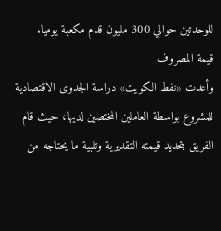للوحدتين حوالي 300 مليون قدم مكعبة يوميا.
قيمة المصروف
وأعدت «نفط الكويت» دراسة الجدوى الاقتصادية للمشروع بواسطة العاملين المختصين لديها، حيث قام الفريق بتحديد قيمته التقديرية وتلبية ما يحتاجه من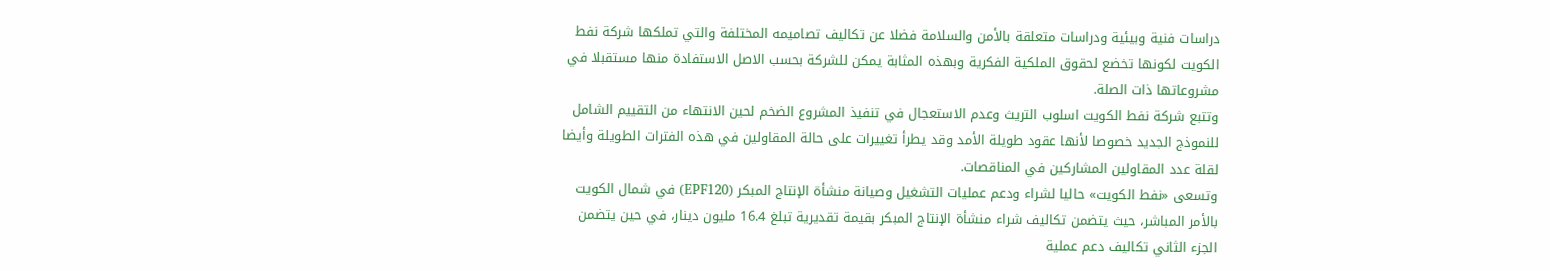دراسات فنية وبيئية ودراسات متعلقة بالأمن والسلامة فضلا عن تكاليف تصاميمه المختلفة والتي تملكها شركة نفط الكويت لكونها تخضع لحقوق الملكية الفكرية وبهذه المثابة يمكن للشركة بحسب الاصل الاستفادة منها مستقبلا في مشروعاتها ذات الصلة.
وتتبع شركة نفط الكويت اسلوب التريث وعدم الاستعجال في تنفيذ المشروع الضخم لحين الانتهاء من التقييم الشامل للنموذج الجديد خصوصا لأنها عقود طويلة الأمد وقد يطرأ تغييرات على حالة المقاولين في هذه الفترات الطويلة وأيضا لقلة عدد المقاولين المشاركين في المناقصات.
وتسعى «نفط الكويت» حاليا لشراء ودعم عمليات التشغيل وصيانة منشأة الإنتاج المبكر (EPF120) في شمال الكويت بالأمر المباشر، حيث يتضمن تكاليف شراء منشأة الإنتاج المبكر بقيمة تقديرية تبلغ 16.4 مليون دينار، في حين يتضمن الجزء الثاني تكاليف دعم عملية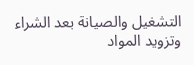التشغيل والصيانة بعد الشراء وتزويد المواد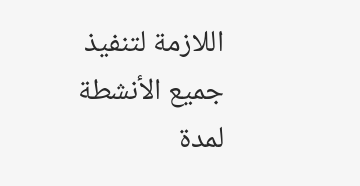اللازمة لتنفيذ جميع الأنشطة لمدة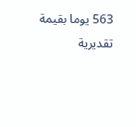563 يوما بقيمة تقديرية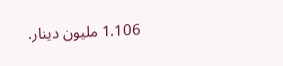1.106 مليون دينار.